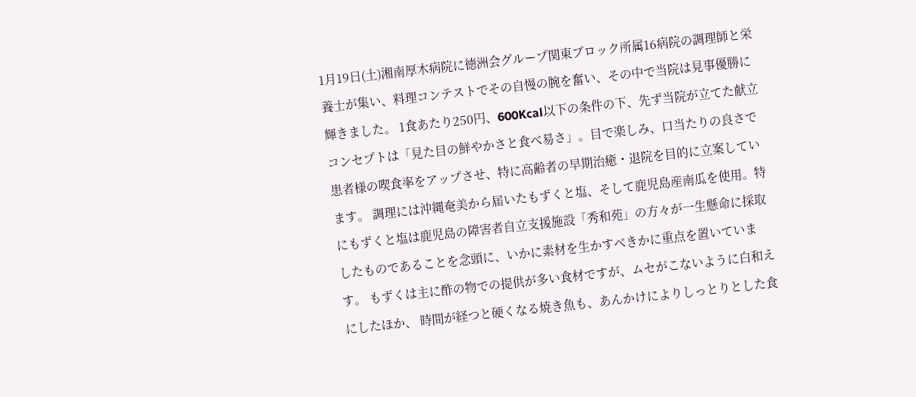1月19日(土)湘南厚木病院に徳洲会グループ関東ブロック所属16病院の調理師と栄養士が集い、料理コンテストでその自慢の腕を奮い、その中で当院は見事優勝に輝きました。 1食あたり250円、600Kcal以下の条件の下、先ず当院が立てた献立コンセプトは「見た目の鮮やかさと食べ易さ」。目で楽しみ、口当たりの良さで患者様の喫食率をアップさせ、特に高齢者の早期治癒・退院を目的に立案しています。 調理には沖縄奄美から届いたもずくと塩、そして鹿児島産南瓜を使用。特にもずくと塩は鹿児島の障害者自立支援施設「秀和苑」の方々が一生懸命に採取したものであることを念頭に、いかに素材を生かすべきかに重点を置いています。 もずくは主に酢の物での提供が多い食材ですが、ムセがこないように白和えにしたほか、 時間が経つと硬くなる焼き魚も、あんかけによりしっとりとした食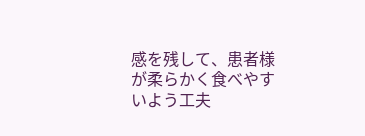感を残して、患者様が柔らかく食べやすいよう工夫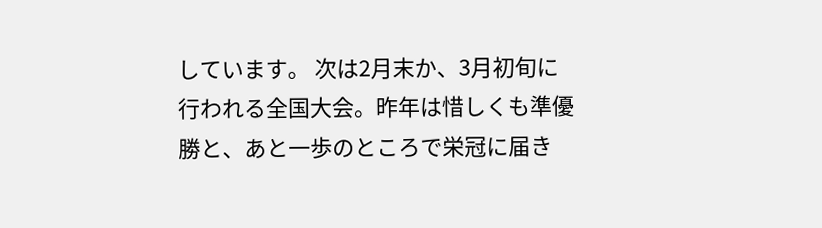しています。 次は2月末か、3月初旬に行われる全国大会。昨年は惜しくも準優勝と、あと一歩のところで栄冠に届き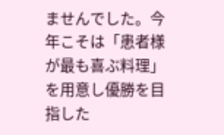ませんでした。今年こそは「患者様が最も喜ぶ料理」を用意し優勝を目指した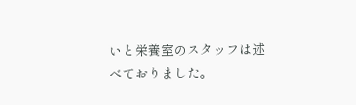いと栄養室のスタッフは述べておりました。